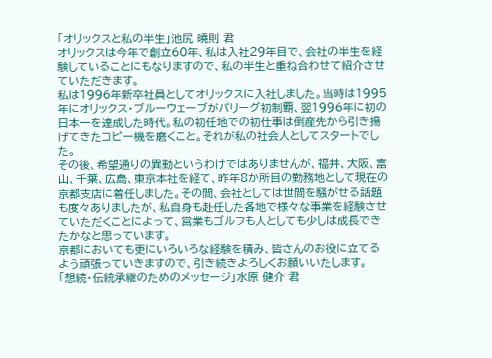「オリックスと私の半生」池尻 曉則 君
オリックスは今年で創立60年、私は入社29年目で、会社の半生を経験していることにもなりますので、私の半生と重ね合わせて紹介させていただきます。
私は1996年新卒社員としてオリックスに入社しました。当時は1995年にオリックス・ブルーウェーブがパリーグ初制覇、翌1996年に初の日本一を達成した時代。私の初任地での初仕事は倒産先から引き揚げてきたコピー機を磨くこと。それが私の社会人としてスタートでした。
その後、希望通りの異動というわけではありませんが、福井、大阪、富山、千葉、広島、東京本社を経て、昨年8か所目の勤務地として現在の京都支店に着任しました。その間、会社としては世間を騒がせる話題も度々ありましたが、私自身も赴任した各地で様々な事業を経験させていただくことによって、営業もゴルフも人としても少しは成長できたかなと思っています。
京都においても更にいろいろな経験を積み、皆さんのお役に立てるよう頑張っていきますので、引き続きよろしくお願いいたします。
「想続・伝統承継のためのメッセージ」水原 健介 君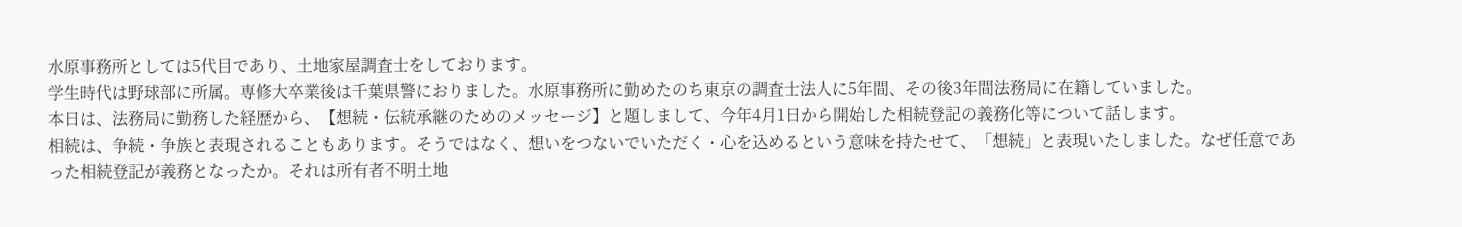水原事務所としては5代目であり、土地家屋調査士をしております。
学生時代は野球部に所属。専修大卒業後は千葉県警におりました。水原事務所に勤めたのち東京の調査士法人に5年間、その後3年間法務局に在籍していました。
本日は、法務局に勤務した経歴から、【想続・伝統承継のためのメッセージ】と題しまして、今年4月1日から開始した相続登記の義務化等について話します。
相続は、争続・争族と表現されることもあります。そうではなく、想いをつないでいただく・心を込めるという意味を持たせて、「想続」と表現いたしました。なぜ任意であった相続登記が義務となったか。それは所有者不明土地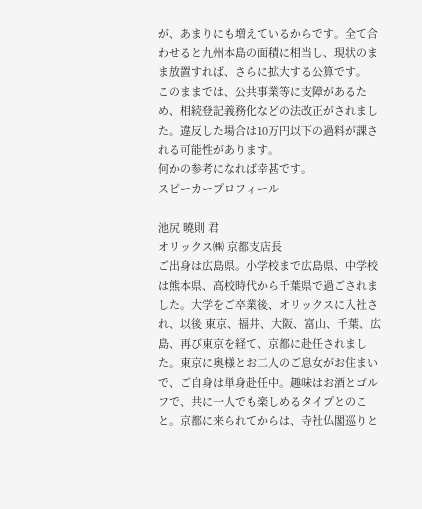が、あまりにも増えているからです。全て合わせると九州本島の面積に相当し、現状のまま放置すれば、さらに拡大する公算です。
このままでは、公共事業等に支障があるため、相続登記義務化などの法改正がされました。違反した場合は10万円以下の過料が課される可能性があります。
何かの参考になれば幸甚です。
スピーカープロフィール

池尻 曉則 君
オリックス㈱ 京都支店長
ご出身は広島県。小学校まで広島県、中学校は熊本県、高校時代から千葉県で過ごされました。大学をご卒業後、オリックスに入社され、以後 東京、福井、大阪、富山、千葉、広島、再び東京を経て、京都に赴任されました。東京に奥様とお二人のご息女がお住まいで、ご自身は単身赴任中。趣味はお酒とゴルフで、共に一人でも楽しめるタイプとのこと。京都に来られてからは、寺社仏閣巡りと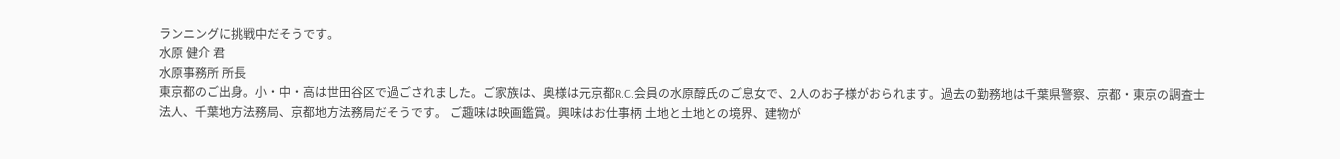ランニングに挑戦中だそうです。
水原 健介 君
水原事務所 所長
東京都のご出身。小・中・高は世田谷区で過ごされました。ご家族は、奥様は元京都R.C.会員の水原醇氏のご息女で、2人のお子様がおられます。過去の勤務地は千葉県警察、京都・東京の調査士法人、千葉地方法務局、京都地方法務局だそうです。 ご趣味は映画鑑賞。興味はお仕事柄 土地と土地との境界、建物が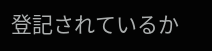登記されているか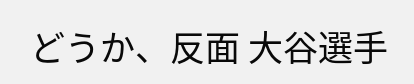どうか、反面 大谷選手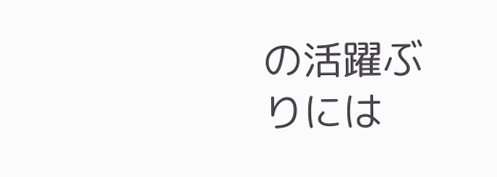の活躍ぶりには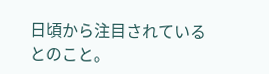日頃から注目されているとのこと。